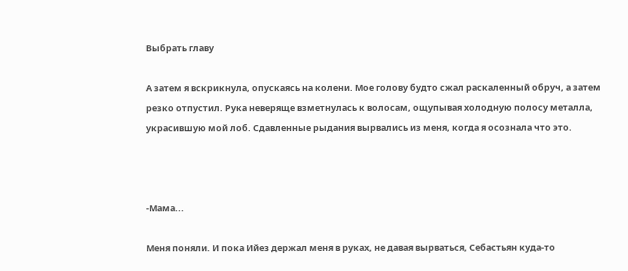Выбрать главу

А затем я вскрикнула, опускаясь на колени. Мое голову будто сжал раскаленный обруч, а затем резко отпустил. Рука неверяще взметнулась к волосам, ощупывая холодную полосу металла, украсившую мой лоб. Сдавленные рыдания вырвались из меня, когда я осознала что это.



-Мама...

Меня поняли. И пока Ийез держал меня в руках, не давая вырваться, Себастьян куда-то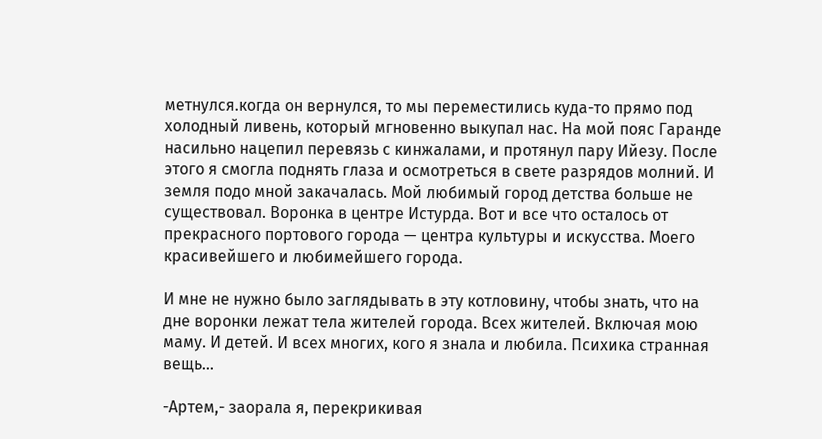метнулся.когда он вернулся, то мы переместились куда-то прямо под холодный ливень, который мгновенно выкупал нас. На мой пояс Гаранде насильно нацепил перевязь с кинжалами, и протянул пару Ийезу. После этого я смогла поднять глаза и осмотреться в свете разрядов молний. И земля подо мной закачалась. Мой любимый город детства больше не существовал. Воронка в центре Истурда. Вот и все что осталось от прекрасного портового города — центра культуры и искусства. Моего красивейшего и любимейшего города.

И мне не нужно было заглядывать в эту котловину, чтобы знать, что на дне воронки лежат тела жителей города. Всех жителей. Включая мою маму. И детей. И всех многих, кого я знала и любила. Психика странная вещь...

-Артем,- заорала я, перекрикивая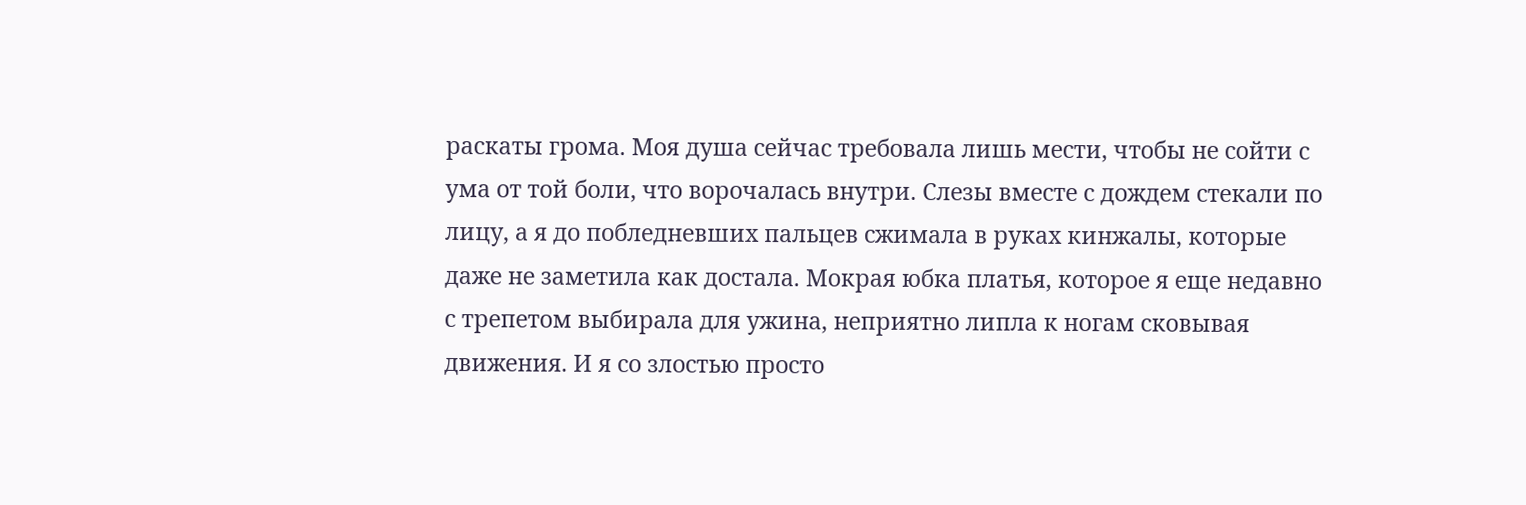раскаты грома. Моя душа сейчас требовала лишь мести, чтобы не сойти с ума от той боли, что ворочалась внутри. Слезы вместе с дождем стекали по лицу, а я до побледневших пальцев сжимала в руках кинжалы, которые даже не заметила как достала. Мокрая юбка платья, которое я еще недавно с трепетом выбирала для ужина, неприятно липла к ногам сковывая движения. И я со злостью просто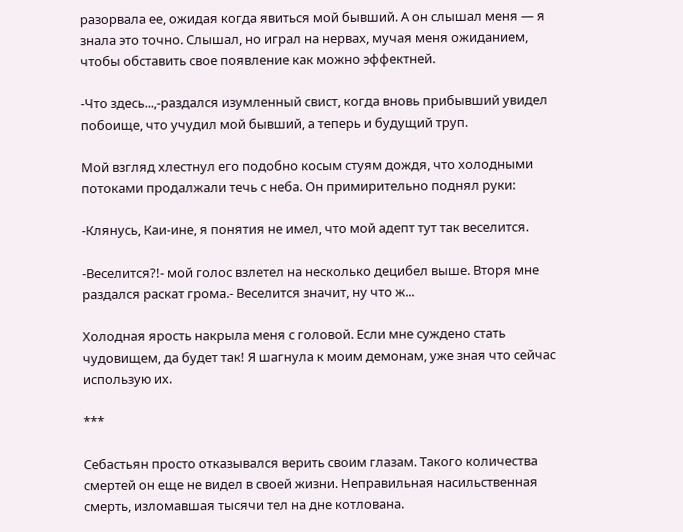разорвала ее, ожидая когда явиться мой бывший. А он слышал меня — я знала это точно. Слышал, но играл на нервах, мучая меня ожиданием, чтобы обставить свое появление как можно эффектней.

-Что здесь...,-раздался изумленный свист, когда вновь прибывший увидел побоище, что учудил мой бывший, а теперь и будущий труп.

Мой взгляд хлестнул его подобно косым стуям дождя, что холодными потоками продалжали течь с неба. Он примирительно поднял руки:

-Клянусь, Каи-ине, я понятия не имел, что мой адепт тут так веселится.

-Веселится?!- мой голос взлетел на несколько децибел выше. Вторя мне раздался раскат грома.- Веселится значит, ну что ж...

Холодная ярость накрыла меня с головой. Если мне суждено стать чудовищем, да будет так! Я шагнула к моим демонам, уже зная что сейчас использую их.

***

Себастьян просто отказывался верить своим глазам. Такого количества смертей он еще не видел в своей жизни. Неправильная насильственная смерть, изломавшая тысячи тел на дне котлована.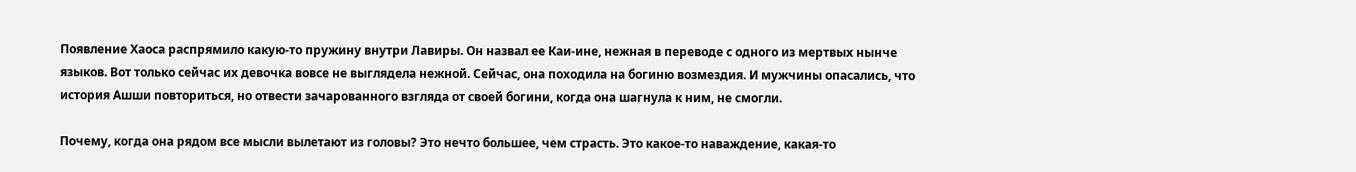Появление Хаоса распрямило какую-то пружину внутри Лавиры. Он назвал ее Каи-ине, нежная в переводе с одного из мертвых нынче языков. Вот только сейчас их девочка вовсе не выглядела нежной. Сейчас, она походила на богиню возмездия. И мужчины опасались, что история Ашши повториться, но отвести зачарованного взгляда от своей богини, когда она шагнула к ним, не смогли.

Почему, когда она рядом все мысли вылетают из головы? Это нечто большее, чем страсть. Это какое-то наваждение, какая-то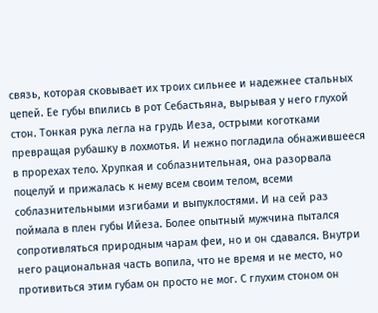связь, которая сковывает их троих сильнее и надежнее стальных цепей. Ее губы впились в рот Себастьяна, вырывая у него глухой стон. Тонкая рука легла на грудь Иеза, острыми коготками превращая рубашку в лохмотья. И нежно погладила обнажившееся в прорехах тело. Хрупкая и соблазнительная, она разорвала поцелуй и прижалась к нему всем своим телом, всеми соблазнительными изгибами и выпуклостями. И на сей раз поймала в плен губы Ийеза. Более опытный мужчина пытался сопротивляться природным чарам феи, но и он сдавался. Внутри него рациональная часть вопила, что не время и не место, но противиться этим губам он просто не мог. С глухим стоном он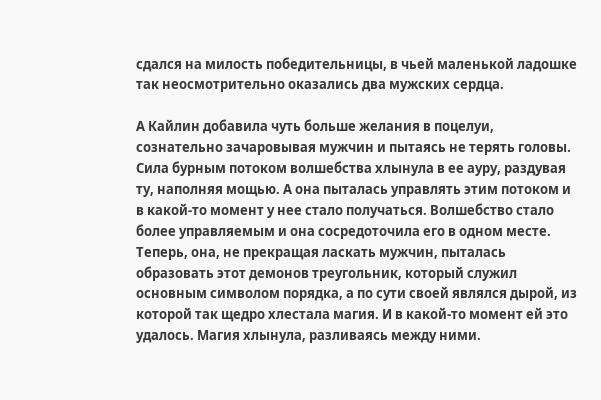сдался на милость победительницы, в чьей маленькой ладошке так неосмотрительно оказались два мужских сердца.

А Кайлин добавила чуть больше желания в поцелуи, сознательно зачаровывая мужчин и пытаясь не терять головы. Сила бурным потоком волшебства хлынула в ее ауру, раздувая ту, наполняя мощью. А она пыталась управлять этим потоком и в какой-то момент у нее стало получаться. Волшебство стало более управляемым и она сосредоточила его в одном месте. Теперь, она, не прекращая ласкать мужчин, пыталась образовать этот демонов треугольник, который служил основным символом порядка, а по сути своей являлся дырой, из которой так щедро хлестала магия. И в какой-то момент ей это удалось. Магия хлынула, разливаясь между ними.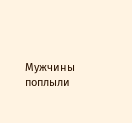Мужчины поплыли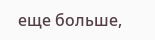еще больше,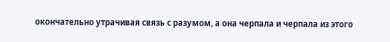окончательно утрачивая связь с разумом, а она черпала и черпала из этого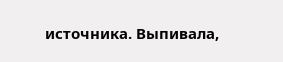источника. Выпивала,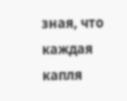зная, что каждая капля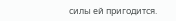силы ей пригодится.